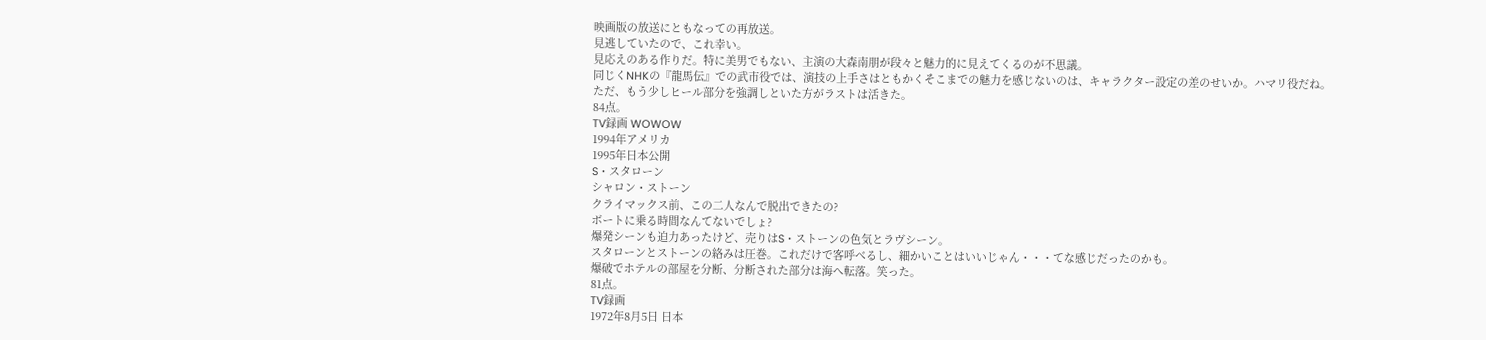映画版の放送にともなっての再放送。
見逃していたので、これ幸い。
見応えのある作りだ。特に美男でもない、主演の大森南朋が段々と魅力的に見えてくるのが不思議。
同じくNHKの『龍馬伝』での武市役では、演技の上手さはともかくそこまでの魅力を感じないのは、キャラクター設定の差のせいか。ハマリ役だね。
ただ、もう少しヒール部分を強調しといた方がラストは活きた。
84点。
TV録画 WOWOW
1994年アメリカ
1995年日本公開
S・スタローン
シャロン・ストーン
クライマックス前、この二人なんで脱出できたの?
ボートに乗る時間なんてないでしょ?
爆発シーンも迫力あったけど、売りはS・ストーンの色気とラヴシーン。
スタローンとストーンの絡みは圧巻。これだけで客呼べるし、細かいことはいいじゃん・・・てな感じだったのかも。
爆破でホテルの部屋を分断、分断された部分は海へ転落。笑った。
81点。
TV録画
1972年8月5日 日本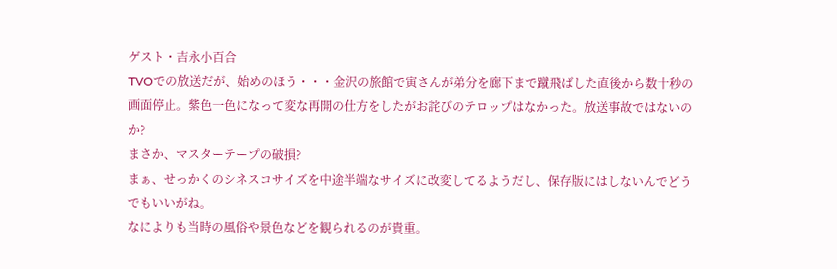ゲスト・吉永小百合
TVOでの放送だが、始めのほう・・・金沢の旅館で寅さんが弟分を廊下まで蹴飛ばした直後から数十秒の画面停止。紫色一色になって変な再開の仕方をしたがお詫びのテロップはなかった。放送事故ではないのか?
まさか、マスターテープの破損?
まぁ、せっかくのシネスコサイズを中途半端なサイズに改変してるようだし、保存版にはしないんでどうでもいいがね。
なによりも当時の風俗や景色などを観られるのが貴重。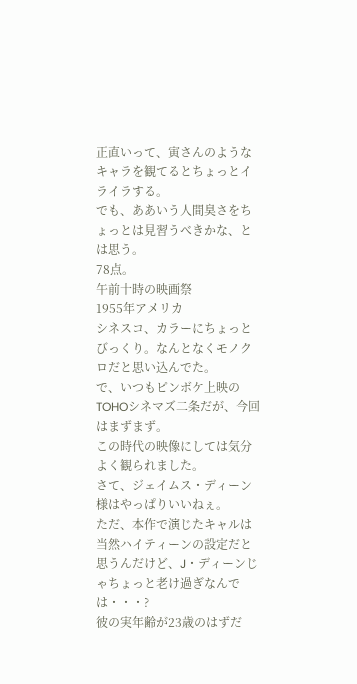正直いって、寅さんのようなキャラを観てるとちょっとイライラする。
でも、ああいう人間臭さをちょっとは見習うべきかな、とは思う。
78点。
午前十時の映画祭
1955年アメリカ
シネスコ、カラーにちょっとびっくり。なんとなくモノクロだと思い込んでた。
で、いつもピンボケ上映のTOHOシネマズ二条だが、今回はまずまず。
この時代の映像にしては気分よく観られました。
さて、ジェイムス・ディーン様はやっぱりいいねぇ。
ただ、本作で演じたキャルは当然ハイティーンの設定だと思うんだけど、J・ディーンじゃちょっと老け過ぎなんでは・・・?
彼の実年齢が23歳のはずだ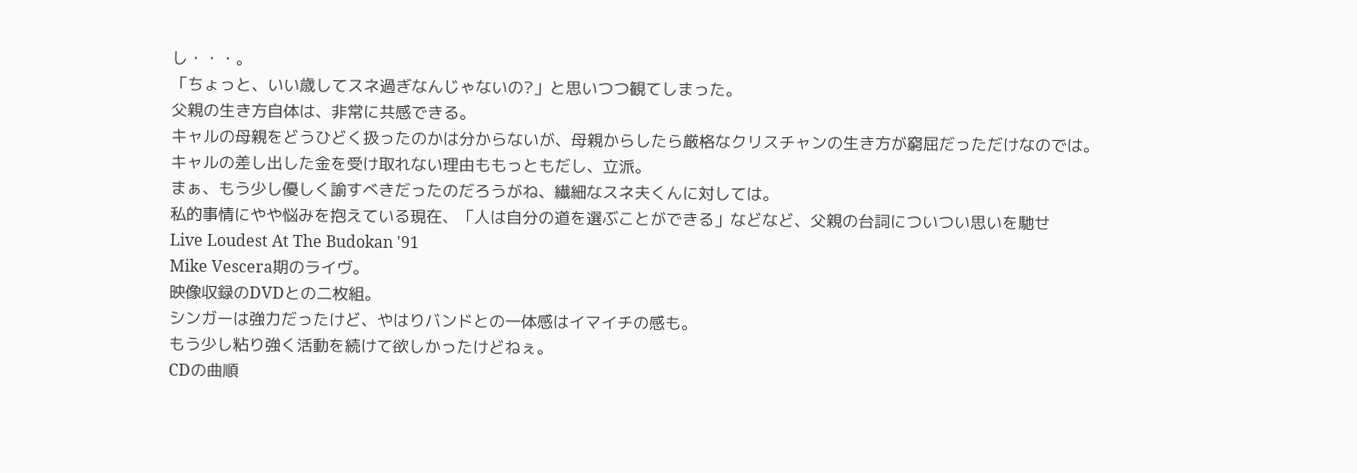し・・・。
「ちょっと、いい歳してスネ過ぎなんじゃないの?」と思いつつ観てしまった。
父親の生き方自体は、非常に共感できる。
キャルの母親をどうひどく扱ったのかは分からないが、母親からしたら厳格なクリスチャンの生き方が窮屈だっただけなのでは。
キャルの差し出した金を受け取れない理由ももっともだし、立派。
まぁ、もう少し優しく諭すべきだったのだろうがね、繊細なスネ夫くんに対しては。
私的事情にやや悩みを抱えている現在、「人は自分の道を選ぶことができる」などなど、父親の台詞についつい思いを馳せ
Live Loudest At The Budokan '91
Mike Vescera期のライヴ。
映像収録のDVDとの二枚組。
シンガーは強力だったけど、やはりバンドとの一体感はイマイチの感も。
もう少し粘り強く活動を続けて欲しかったけどねぇ。
CDの曲順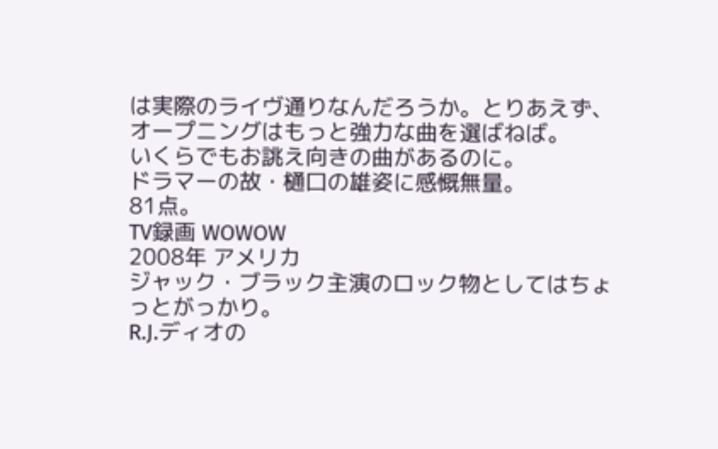は実際のライヴ通りなんだろうか。とりあえず、オープニングはもっと強力な曲を選ばねば。
いくらでもお誂え向きの曲があるのに。
ドラマーの故・樋口の雄姿に感慨無量。
81点。
TV録画 WOWOW
2008年 アメリカ
ジャック・ブラック主演のロック物としてはちょっとがっかり。
R.J.ディオの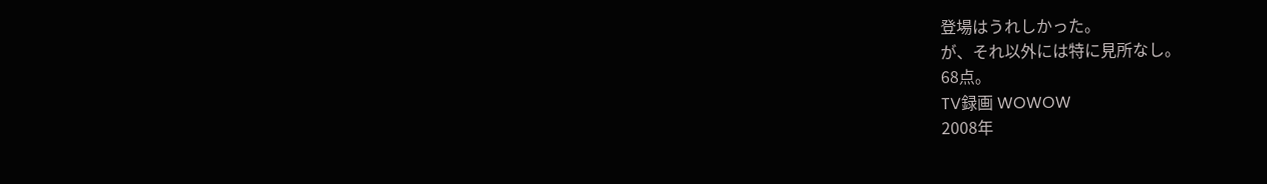登場はうれしかった。
が、それ以外には特に見所なし。
68点。
TV録画 WOWOW
2008年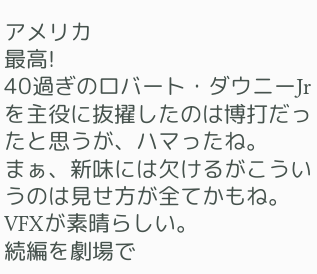アメリカ
最高!
40過ぎのロバート・ダウニーJrを主役に抜擢したのは博打だったと思うが、ハマったね。
まぁ、新味には欠けるがこういうのは見せ方が全てかもね。
VFXが素晴らしい。
続編を劇場で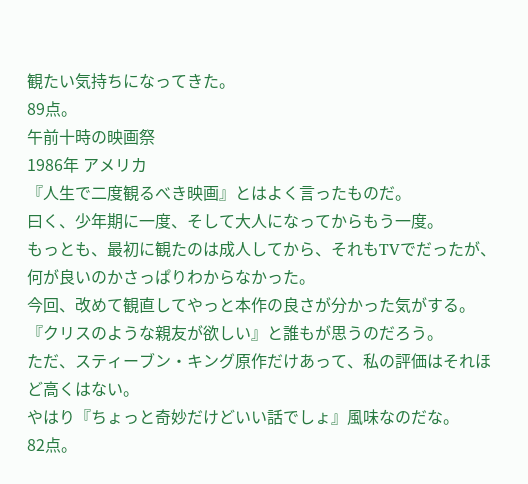観たい気持ちになってきた。
89点。
午前十時の映画祭
1986年 アメリカ
『人生で二度観るべき映画』とはよく言ったものだ。
曰く、少年期に一度、そして大人になってからもう一度。
もっとも、最初に観たのは成人してから、それもTVでだったが、何が良いのかさっぱりわからなかった。
今回、改めて観直してやっと本作の良さが分かった気がする。
『クリスのような親友が欲しい』と誰もが思うのだろう。
ただ、スティーブン・キング原作だけあって、私の評価はそれほど高くはない。
やはり『ちょっと奇妙だけどいい話でしょ』風味なのだな。
82点。